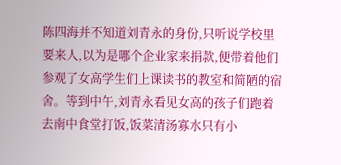陈四海并不知道刘青永的身份,只听说学校里要来人,以为是哪个企业家来捐款,便带着他们参观了女高学生们上课读书的教室和简陋的宿舍。等到中午,刘青永看见女高的孩子们跑着去南中食堂打饭,饭菜清汤寡水只有小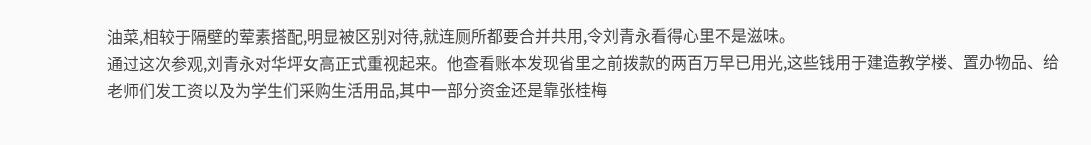油菜,相较于隔壁的荤素搭配,明显被区别对待,就连厕所都要合并共用,令刘青永看得心里不是滋味。
通过这次参观,刘青永对华坪女高正式重视起来。他查看账本发现省里之前拨款的两百万早已用光,这些钱用于建造教学楼、置办物品、给老师们发工资以及为学生们采购生活用品,其中一部分资金还是靠张桂梅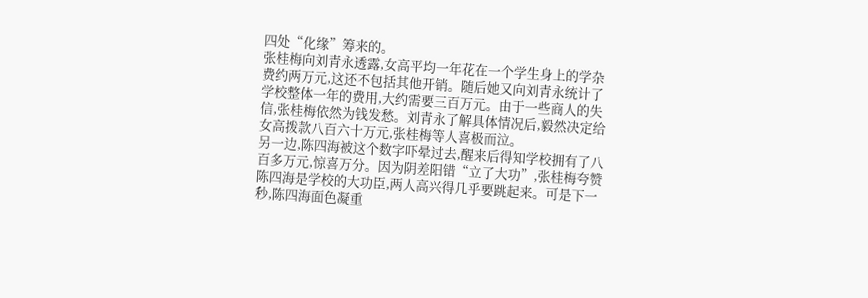四处“化缘”筹来的。
张桂梅向刘青永透露,女高平均一年花在一个学生身上的学杂费约两万元,这还不包括其他开销。随后她又向刘青永统计了学校整体一年的费用,大约需要三百万元。由于一些商人的失信,张桂梅依然为钱发愁。刘青永了解具体情况后,毅然决定给女高拨款八百六十万元,张桂梅等人喜极而泣。
另一边,陈四海被这个数字吓晕过去,醒来后得知学校拥有了八百多万元,惊喜万分。因为阴差阳错“立了大功”,张桂梅夸赞陈四海是学校的大功臣,两人高兴得几乎要跳起来。可是下一秒,陈四海面色凝重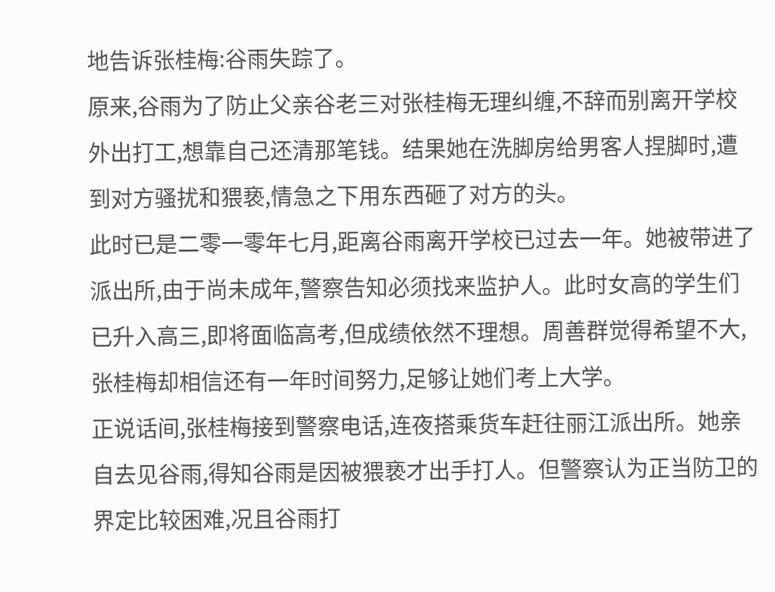地告诉张桂梅:谷雨失踪了。
原来,谷雨为了防止父亲谷老三对张桂梅无理纠缠,不辞而别离开学校外出打工,想靠自己还清那笔钱。结果她在洗脚房给男客人捏脚时,遭到对方骚扰和猥亵,情急之下用东西砸了对方的头。
此时已是二零一零年七月,距离谷雨离开学校已过去一年。她被带进了派出所,由于尚未成年,警察告知必须找来监护人。此时女高的学生们已升入高三,即将面临高考,但成绩依然不理想。周善群觉得希望不大,张桂梅却相信还有一年时间努力,足够让她们考上大学。
正说话间,张桂梅接到警察电话,连夜搭乘货车赶往丽江派出所。她亲自去见谷雨,得知谷雨是因被猥亵才出手打人。但警察认为正当防卫的界定比较困难,况且谷雨打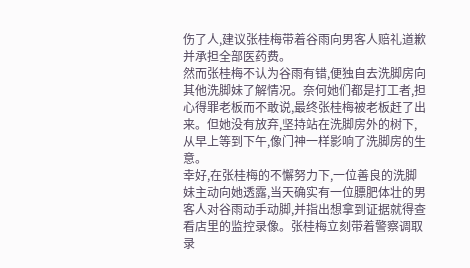伤了人,建议张桂梅带着谷雨向男客人赔礼道歉并承担全部医药费。
然而张桂梅不认为谷雨有错,便独自去洗脚房向其他洗脚妹了解情况。奈何她们都是打工者,担心得罪老板而不敢说,最终张桂梅被老板赶了出来。但她没有放弃,坚持站在洗脚房外的树下,从早上等到下午,像门神一样影响了洗脚房的生意。
幸好,在张桂梅的不懈努力下,一位善良的洗脚妹主动向她透露,当天确实有一位膘肥体壮的男客人对谷雨动手动脚,并指出想拿到证据就得查看店里的监控录像。张桂梅立刻带着警察调取录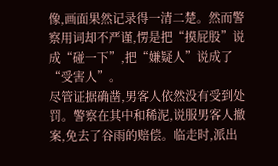像,画面果然记录得一清二楚。然而警察用词却不严谨,愣是把“摸屁股”说成“碰一下”,把“嫌疑人”说成了“受害人”。
尽管证据确凿,男客人依然没有受到处罚。警察在其中和稀泥,说服男客人撤案,免去了谷雨的赔偿。临走时,派出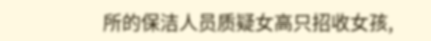所的保洁人员质疑女高只招收女孩,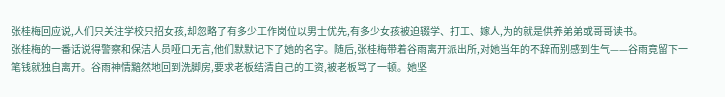张桂梅回应说,人们只关注学校只招女孩,却忽略了有多少工作岗位以男士优先,有多少女孩被迫辍学、打工、嫁人,为的就是供养弟弟或哥哥读书。
张桂梅的一番话说得警察和保洁人员哑口无言,他们默默记下了她的名字。随后,张桂梅带着谷雨离开派出所,对她当年的不辞而别感到生气——谷雨竟留下一笔钱就独自离开。谷雨神情黯然地回到洗脚房,要求老板结清自己的工资,被老板骂了一顿。她坚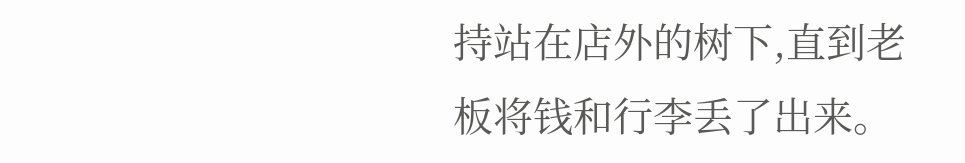持站在店外的树下,直到老板将钱和行李丢了出来。